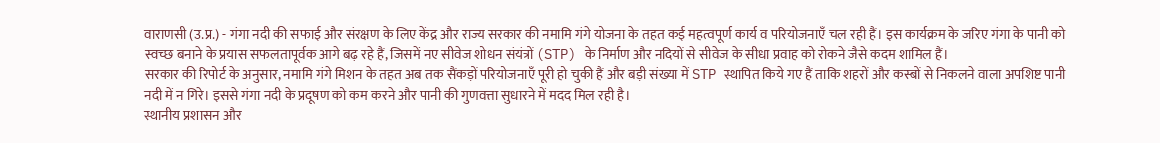वाराणसी (उ.प्र.) - गंगा नदी की सफाई और संरक्षण के लिए केंद्र और राज्य सरकार की नमामि गंगे योजना के तहत कई महत्वपूर्ण कार्य व परियोजनाएँ चल रही हैं। इस कार्यक्रम के जरिए गंगा के पानी को स्वच्छ बनाने के प्रयास सफलतापूर्वक आगे बढ़ रहे हैं, जिसमें नए सीवेज शोधन संयंत्रों (STP) के निर्माण और नदियों से सीवेज के सीधा प्रवाह को रोकने जैसे कदम शामिल हैं।
सरकार की रिपोर्ट के अनुसार, नमामि गंगे मिशन के तहत अब तक सैंकड़ों परियोजनाएँ पूरी हो चुकी हैं और बड़ी संख्या में STP स्थापित किये गए हैं ताकि शहरों और कस्बों से निकलने वाला अपशिष्ट पानी नदी में न गिरे। इससे गंगा नदी के प्रदूषण को कम करने और पानी की गुणवत्ता सुधारने में मदद मिल रही है।
स्थानीय प्रशासन और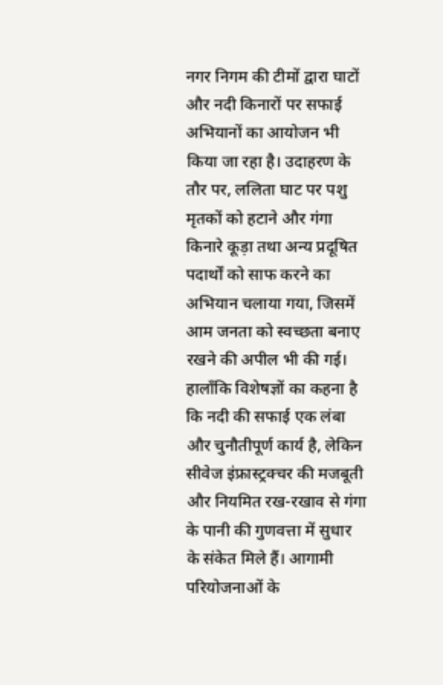नगर निगम की टीमों द्वारा घाटों और नदी किनारों पर सफाई अभियानों का आयोजन भी किया जा रहा है। उदाहरण के तौर पर, ललिता घाट पर पशु मृतकों को हटाने और गंगा किनारे कूड़ा तथा अन्य प्रदूषित पदार्थों को साफ करने का अभियान चलाया गया, जिसमें आम जनता को स्वच्छता बनाए रखने की अपील भी की गई।
हालाँकि विशेषज्ञों का कहना है कि नदी की सफाई एक लंबा और चुनौतीपूर्ण कार्य है, लेकिन सीवेज इंफ्रास्ट्रक्चर की मजबूती और नियमित रख-रखाव से गंगा के पानी की गुणवत्ता में सुधार के संकेत मिले हैं। आगामी परियोजनाओं के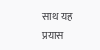साथ यह प्रयास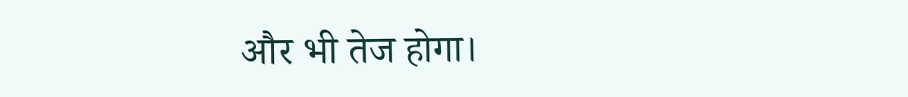और भी तेज होगा।